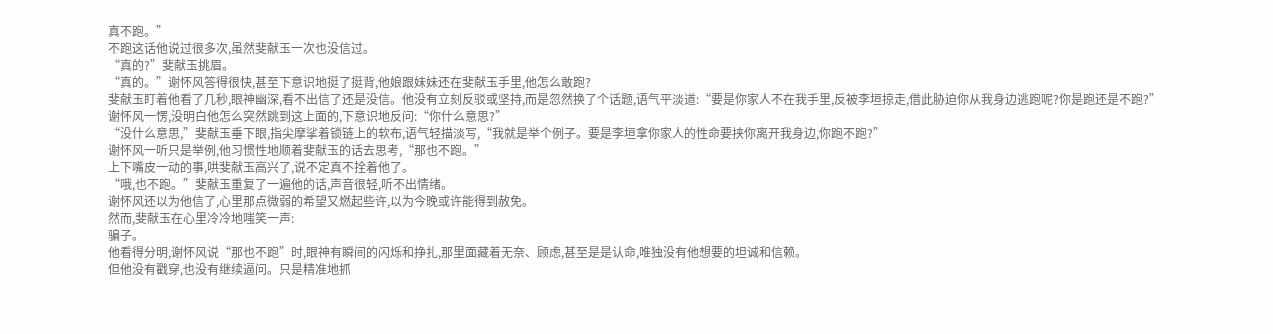真不跑。”
不跑这话他说过很多次,虽然斐献玉一次也没信过。
“真的?”斐献玉挑眉。
“真的。”谢怀风答得很快,甚至下意识地挺了挺背,他娘跟妹妹还在斐献玉手里,他怎么敢跑?
斐献玉盯着他看了几秒,眼神幽深,看不出信了还是没信。他没有立刻反驳或坚持,而是忽然换了个话题,语气平淡道:“要是你家人不在我手里,反被李垣掠走,借此胁迫你从我身边逃跑呢?你是跑还是不跑?”
谢怀风一愣,没明白他怎么突然跳到这上面的,下意识地反问:“你什么意思?”
“没什么意思,”斐献玉垂下眼,指尖摩挲着锁链上的软布,语气轻描淡写,“我就是举个例子。要是李垣拿你家人的性命要挟你离开我身边,你跑不跑?”
谢怀风一听只是举例,他习惯性地顺着斐献玉的话去思考,“那也不跑。”
上下嘴皮一动的事,哄斐献玉高兴了,说不定真不拴着他了。
“哦,也不跑。”斐献玉重复了一遍他的话,声音很轻,听不出情绪。
谢怀风还以为他信了,心里那点微弱的希望又燃起些许,以为今晚或许能得到赦免。
然而,斐献玉在心里冷冷地嗤笑一声:
骗子。
他看得分明,谢怀风说“那也不跑”时,眼神有瞬间的闪烁和挣扎,那里面藏着无奈、顾虑,甚至是是认命,唯独没有他想要的坦诚和信赖。
但他没有戳穿,也没有继续逼问。只是精准地抓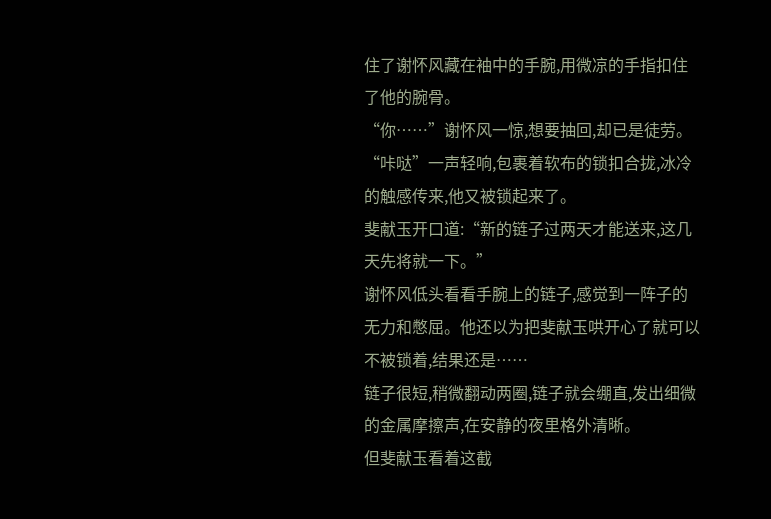住了谢怀风藏在袖中的手腕,用微凉的手指扣住了他的腕骨。
“你……”谢怀风一惊,想要抽回,却已是徒劳。
“咔哒”一声轻响,包裹着软布的锁扣合拢,冰冷的触感传来,他又被锁起来了。
斐献玉开口道:“新的链子过两天才能送来,这几天先将就一下。”
谢怀风低头看看手腕上的链子,感觉到一阵子的无力和憋屈。他还以为把斐献玉哄开心了就可以不被锁着,结果还是……
链子很短,稍微翻动两圈,链子就会绷直,发出细微的金属摩擦声,在安静的夜里格外清晰。
但斐献玉看着这截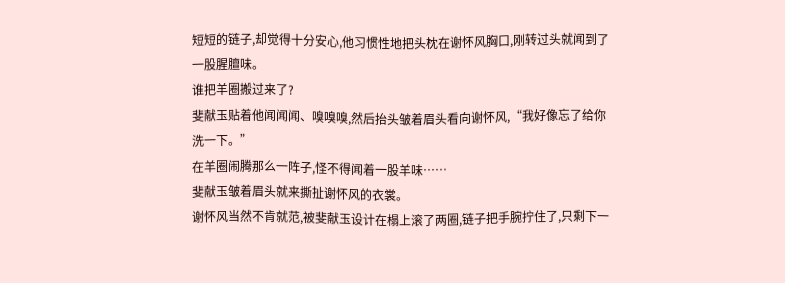短短的链子,却觉得十分安心,他习惯性地把头枕在谢怀风胸口,刚转过头就闻到了一股腥膻味。
谁把羊圈搬过来了?
斐献玉贴着他闻闻闻、嗅嗅嗅,然后抬头皱着眉头看向谢怀风,“我好像忘了给你洗一下。”
在羊圈闹腾那么一阵子,怪不得闻着一股羊味……
斐献玉皱着眉头就来撕扯谢怀风的衣裳。
谢怀风当然不肯就范,被斐献玉设计在榻上滚了两圈,链子把手腕拧住了,只剩下一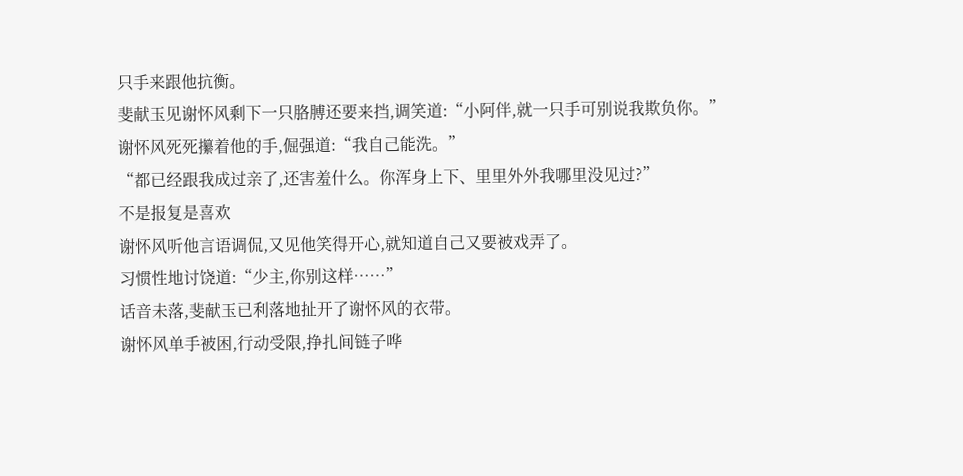只手来跟他抗衡。
斐献玉见谢怀风剩下一只胳膊还要来挡,调笑道:“小阿伴,就一只手可别说我欺负你。”
谢怀风死死攥着他的手,倔强道:“我自己能洗。”
“都已经跟我成过亲了,还害羞什么。你浑身上下、里里外外我哪里没见过?”
不是报复是喜欢
谢怀风听他言语调侃,又见他笑得开心,就知道自己又要被戏弄了。
习惯性地讨饶道:“少主,你别这样……”
话音未落,斐献玉已利落地扯开了谢怀风的衣带。
谢怀风单手被困,行动受限,挣扎间链子哗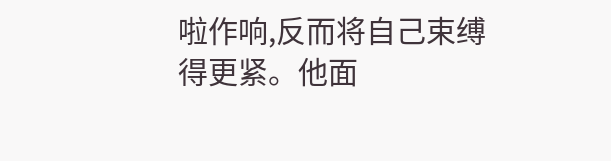啦作响,反而将自己束缚得更紧。他面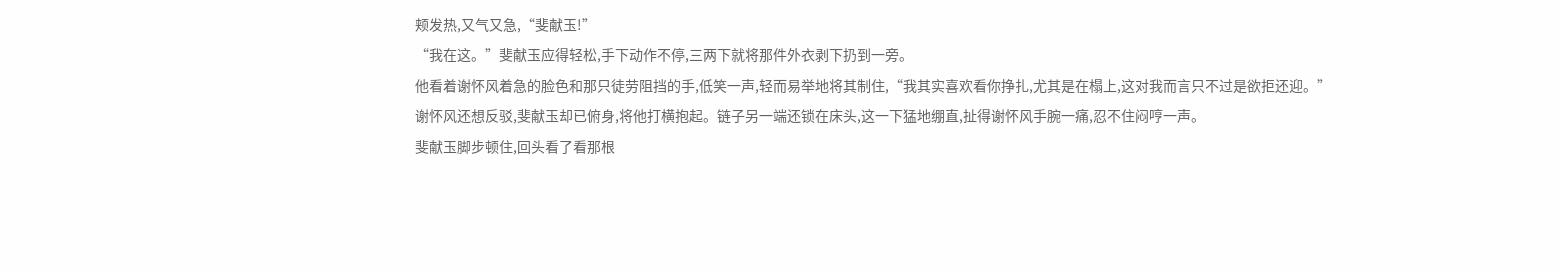颊发热,又气又急,“斐献玉!”
“我在这。”斐献玉应得轻松,手下动作不停,三两下就将那件外衣剥下扔到一旁。
他看着谢怀风着急的脸色和那只徒劳阻挡的手,低笑一声,轻而易举地将其制住,“我其实喜欢看你挣扎,尤其是在榻上,这对我而言只不过是欲拒还迎。”
谢怀风还想反驳,斐献玉却已俯身,将他打横抱起。链子另一端还锁在床头,这一下猛地绷直,扯得谢怀风手腕一痛,忍不住闷哼一声。
斐献玉脚步顿住,回头看了看那根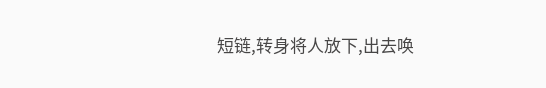短链,转身将人放下,出去唤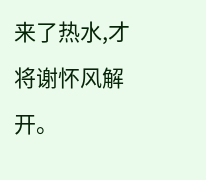来了热水,才将谢怀风解开。